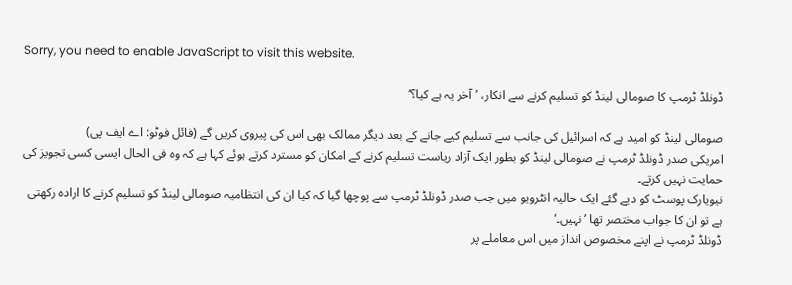Sorry, you need to enable JavaScript to visit this website.

ڈونلڈ ٹرمپ کا صومالی لینڈ کو تسلیم کرنے سے انکار، ’آخر یہ ہے کیا؟‘

صومالی لینڈ کو امید ہے کہ اسرائیل کی جانب سے تسلیم کیے جانے کے بعد دیگر ممالک بھی اس کی پیروی کریں گے (فائل فوٹو: اے ایف پی)
امریکی صدر ڈونلڈ ٹرمپ نے صومالی لینڈ کو بطور ایک آزاد ریاست تسلیم کرنے کے امکان کو مسترد کرتے ہوئے کہا ہے کہ وہ فی الحال ایسی کسی تجویز کی حمایت نہیں کرتے۔
نیویارک پوسٹ کو دیے گئے ایک حالیہ انٹرویو میں جب صدر ڈونلڈ ٹرمپ سے پوچھا گیا کہ کیا ان کی انتظامیہ صومالی لینڈ کو تسلیم کرنے کا ارادہ رکھتی ہے تو ان کا جواب مختصر تھا ’نہیں۔‘
ڈونلڈ ٹرمپ نے اپنے مخصوص انداز میں اس معاملے پر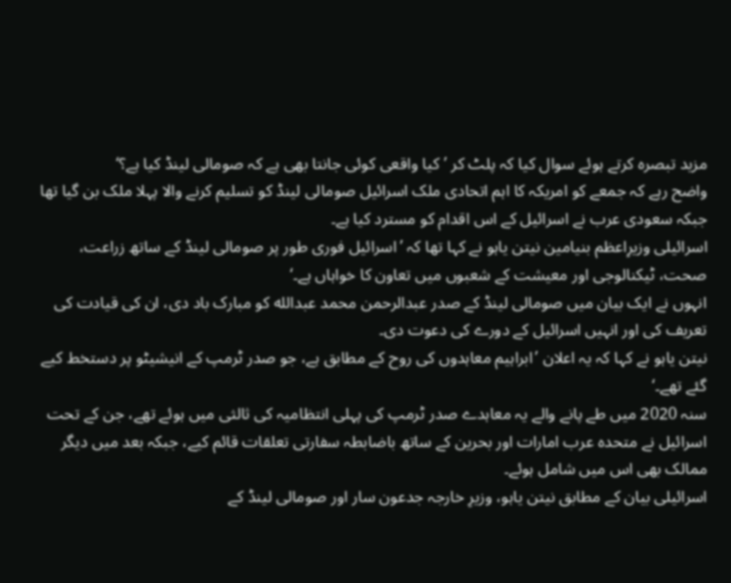مزید تبصرہ کرتے ہوئے سوال کیا کہ پلٹ کر ’کیا واقعی کوئی جانتا بھی ہے کہ صومالی لینڈ کیا ہے؟‘
واضح رہے کہ جمعے کو امریکہ کا اہم اتحادی ملک اسرائیل صومالی لینڈ کو تسلیم کرنے والا پہلا ملک بن گیا تھا جبکہ سعودی عرب نے اسرائیل کے اس اقدام کو مسترد کیا ہے۔
اسرائیلی وزیرِاعظم بنیامین نیتن یاہو نے کہا تھا کہ ’اسرائیل فوری طور پر صومالی لینڈ کے ساتھ زراعت، صحت، ٹیکنالوجی اور معیشت کے شعبوں میں تعاون کا خواہاں ہے۔‘
انہوں نے ایک بیان میں صومالی لینڈ کے صدر عبدالرحمن محمد عبدالله کو مبارک باد دی، ان کی قیادت کی تعریف کی اور انہیں اسرائیل کے دورے کی دعوت دی۔
نیتن یاہو نے کہا کہ یہ اعلان ’ابراہیم معاہدوں کی روح کے مطابق ہے، جو صدر ٹرمپ کے انیشیٹو پر دستخط کیے گئے تھے۔‘
سنہ 2020 میں طے پانے والے یہ معاہدے صدر ٹرمپ کی پہلی انتظامیہ کی ثالثی میں ہوئے تھے، جن کے تحت اسرائیل نے متحدہ عرب امارات اور بحرین کے ساتھ باضابطہ سفارتی تعلقات قائم کیے، جبکہ بعد میں دیگر ممالک بھی اس میں شامل ہوئے۔
اسرائیلی بیان کے مطابق نیتن یاہو، وزیرِ خارجہ جدعون سار اور صومالی لینڈ کے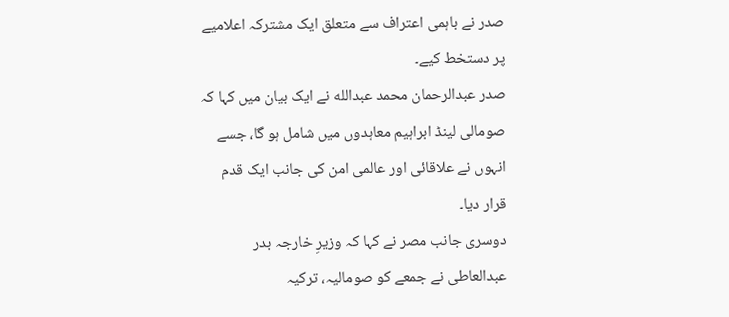صدر نے باہمی اعتراف سے متعلق ایک مشترکہ اعلامیے پر دستخط کیے۔
صدر عبدالرحمان محمد عبدالله نے ایک بیان میں کہا کہ صومالی لینڈ ابراہیم معاہدوں میں شامل ہو گا، جسے انہوں نے علاقائی اور عالمی امن کی جانب ایک قدم قرار دیا۔
دوسری جانب مصر نے کہا کہ وزیرِ خارجہ بدر عبدالعاطی نے جمعے کو صومالیہ، ترکیہ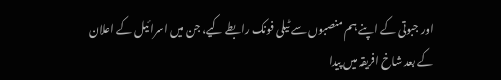اور جبوتی کے اپنے ہم منصبوں سے ٹیلی فونک رابطے کیے، جن میں اسرائیل کے اعلان کے بعد شاخ افریقہ میں پیدا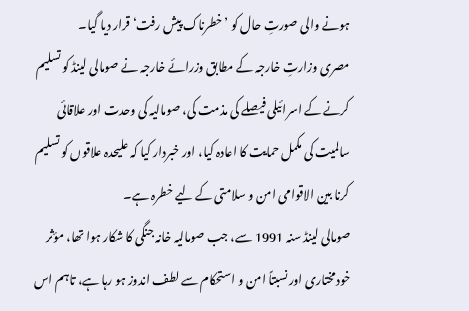ہونے والی صورتِ حال کو ’خطرناک پیش رفت‘ قرار دیا گیا۔
مصری وزارتِ خارجہ کے مطابق وزرائے خارجہ نے صومالی لینڈ کو تسلیم کرنے کے اسرائیلی فیصلے کی مذمت کی، صومالیہ کی وحدت اور علاقائی سالمیت کی مکمل حمایت کا اعادہ کیا، اور خبردار کیا کہ علیحدہ علاقوں کو تسلیم کرنا بین الاقوامی امن و سلامتی کے لیے خطرہ ہے۔
صومالی لینڈ سنہ 1991 سے، جب صومالیہ خانہ جنگی کا شکار ہوا تھا، مؤثر خودمختاری اور نسبتاً امن و استحکام سے لطف اندوز ہو رہا ہے، تاہم اس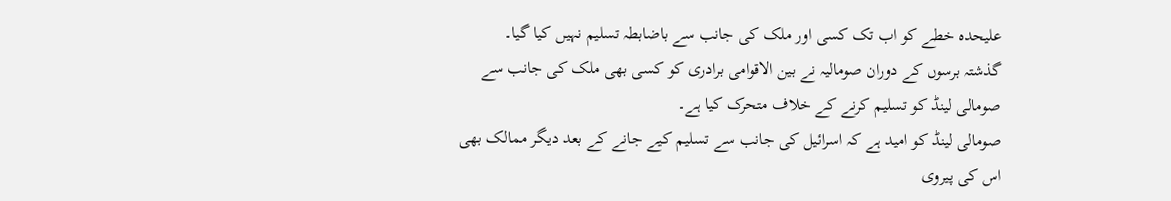علیحدہ خطے کو اب تک کسی اور ملک کی جانب سے باضابطہ تسلیم نہیں کیا گیا۔
گذشتہ برسوں کے دوران صومالیہ نے بین الاقوامی برادری کو کسی بھی ملک کی جانب سے صومالی لینڈ کو تسلیم کرنے کے خلاف متحرک کیا ہے۔
صومالی لینڈ کو امید ہے کہ اسرائیل کی جانب سے تسلیم کیے جانے کے بعد دیگر ممالک بھی اس کی پیروی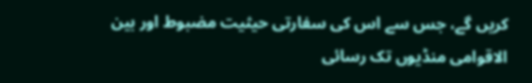کریں گے، جس سے اس کی سفارتی حیثیت مضبوط اور بین الاقوامی منڈیوں تک رسائی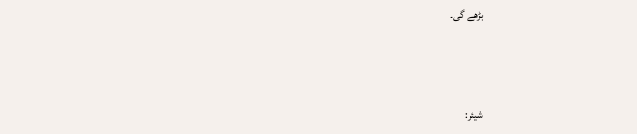بڑھے گی۔



شیئر: